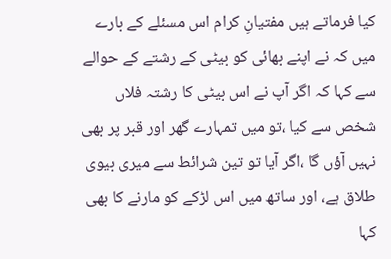کیا فرماتے ہیں مفتیانِ کرام اس مسئلے کے بارے میں کہ نے اپنے بھائی کو بیٹی کے رشتے کے حوالے سے کہا کہ اگر آپ نے اس بیٹی کا رشتہ فلاں شخص سے کیا ،تو میں تمہارے گھر اور قبر پر بھی نہیں آؤں گا ،اگر آیا تو تین شرائط سے میری بیوی طلاق ہے، اور ساتھ میں اس لڑکے کو مارنے کا بھی کہا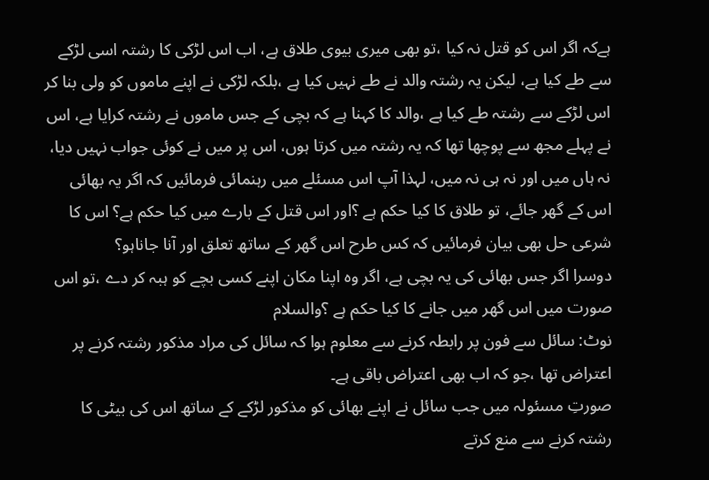ہےکہ اگر اس کو قتل نہ کیا ،تو بھی میری بیوی طلاق ہے، اب اس لڑکی کا رشتہ اسی لڑکے سے طے کیا ہے، لیکن یہ رشتہ والد نے طے نہیں کیا ہے ،بلکہ لڑکی نے اپنے ماموں کو ولی بنا کر اس لڑکے سے رشتہ طے کیا ہے ،والد کا کہنا ہے کہ بچی کے جس ماموں نے رشتہ کرایا ہے، اس نے پہلے مجھ سے پوچھا تھا کہ یہ رشتہ میں کرتا ہوں، اس پر میں نے کوئی جواب نہیں دیا، نہ ہاں میں اور نہ ہی نہ میں، لہذا آپ اس مسئلے میں رہنمائی فرمائیں کہ اگر یہ بھائی اس کے گھر جائے، تو طلاق کا کیا حکم ہے ؟اور اس قتل کے بارے میں کیا حکم ہے؟ اس کا شرعی حل بھی بیان فرمائیں کہ کس طرح اس گھر کے ساتھ تعلق اور آنا جاناہو؟
دوسرا اگر جس بھائی کی یہ بچی ہے، اگر وہ اپنا مکان اپنے کسی بچے کو ہبہ کر دے ،تو اس صورت میں اس گھر میں جانے کا کیا حکم ہے ؟والسلام
نوٹ: سائل سے فون پر رابطہ کرنے سے معلوم ہوا کہ سائل کی مراد مذکور رشتہ کرنے پر اعتراض تھا ،جو کہ اب بھی اعتراض باقی ہے۔
صورتِ مسئولہ میں جب سائل نے اپنے بھائی کو مذکور لڑکے کے ساتھ اس کی بیٹی کا رشتہ کرنے سے منع کرتے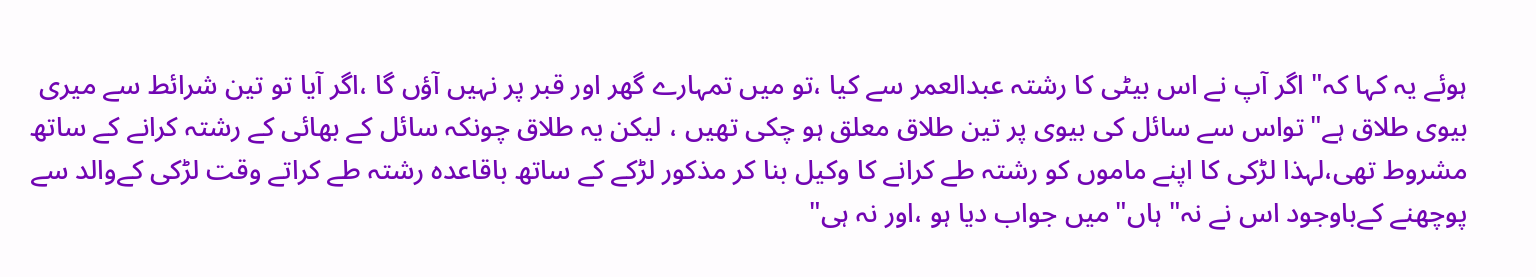ہوئے یہ کہا کہ" اگر آپ نے اس بیٹی کا رشتہ عبدالعمر سے کیا ،تو میں تمہارے گھر اور قبر پر نہیں آؤں گا ،اگر آیا تو تین شرائط سے میری بیوی طلاق ہے"تواس سے سائل کی بیوی پر تین طلاق معلق ہو چکی تھیں ، لیکن یہ طلاق چونکہ سائل کے بھائی کے رشتہ کرانے کے ساتھ مشروط تھی،لہذا لڑکی کا اپنے ماموں کو رشتہ طے کرانے کا وکیل بنا کر مذکور لڑکے کے ساتھ باقاعدہ رشتہ طے کراتے وقت لڑکی کےوالد سے پوچھنے کےباوجود اس نے نہ" ہاں"میں جواب دیا ہو ،اور نہ ہی"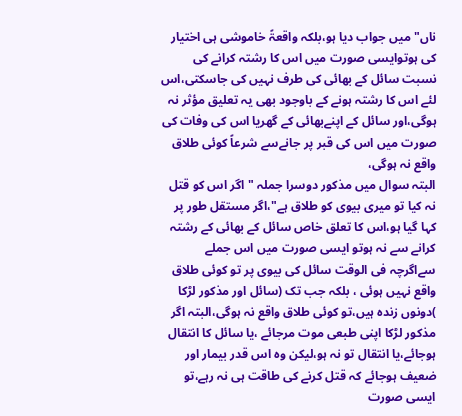ناں" میں جواب دیا ہو،بلکہ واقعۃً خاموشی ہی اختیار کی ہوتوایسی صورت میں اس کا رشتہ کرانے کی نسبت سائل کے بھائی کی طرف نہیں کی جاسکتی،اس لئے اس کا رشتہ ہونے کے باوجود بھی یہ تعلیق مؤثر نہ ہوگی،اور سائل کے اپنےبھائی کے گھریا اس کی وفات کی صورت میں اس کی قبر پر جانےسے شرعاً کوئی طلاق واقع نہ ہوگی،
البتہ سوال میں مذکور دوسرا جملہ " اگر اس کو قتل نہ کیا تو میری بیوی کو طلاق ہے"،اگر مستقل طور پر کہا گیا ہو،اس کا تعلق خاص سائل کے بھائی کے رشتہ کرانے سے نہ ہوتو ایسی صورت میں اس جملے سےاگرچہ فی الوقت سائل کی بیوی پر تو کوئی طلاق واقع نہیں ہوئی ، بلکہ جب تک (سائل اور مذکور لڑکا )دونوں زندہ ہیں،تو کوئی طلاق واقع نہ ہوگی،البتہ اگر مذکور لڑکا اپنی طبعی موت مرجائے ،یا سائل کا انتقال ہوجائے،یا انتقال تو نہ ہو،لیکن وہ اس قدر بیمار اور ضعیف ہوجائے کہ قتل کرنے کی طاقت ہی نہ رہے،تو ایسی صورت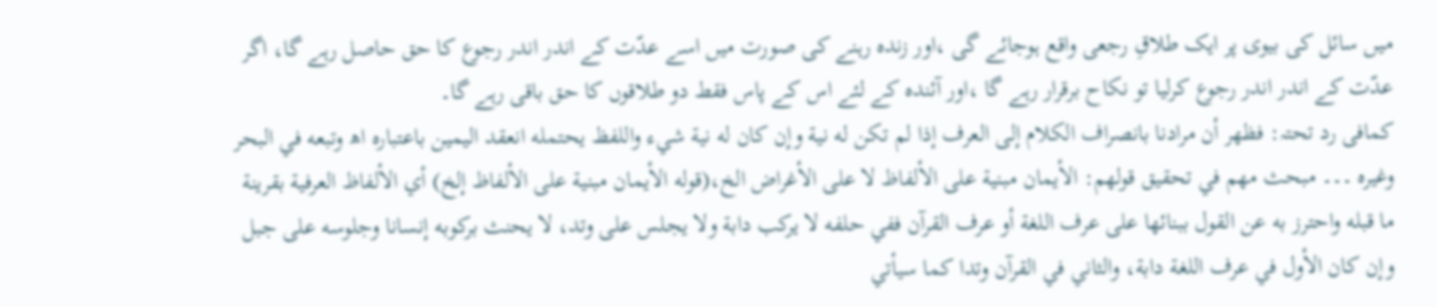میں سائل کی بیوی پر ایک طلاقِ رجعی واقع ہوجائے گی ،اور زندہ رہنے کی صورت میں اسے عدّت کے اندر اندر رجوع کا حق حاصل رہے گا، اگر عدّت کے اندر اندر رجوع کرلیا تو نکاح برقرار رہے گا ،اور آئندہ کے لئے اس کے پاس فقط دو طلاقوں کا حق باقی رہے گا۔
کمافی رد تحتہ: فظهر أن مرادنا بانصراف الكلام إلى العرف إذا لم تكن له نية وإن كان له نية شيء واللفظ يحتمله انعقد اليمين باعتبارہ اھ وتبعه في البحر وغيره ۔۔۔ مبحث مهم في تحقيق قولهم: الأيمان مبنية على الألفاظ لا على الأغراض الخ،(قوله الأيمان مبنية على الألفاظ إلخ) أي الألفاظ العرفية بقرينة ما قبله واحترز به عن القول ببنائها على عرف اللغة أو عرف القرآن ففي حلفه لا يركب دابة ولا يجلس على وتد، لا يحنث بركوبه إنسانا وجلوسه على جبل وإن كان الأول في عرف اللغة دابة، والثاني في القرآن وتدا كما سيأتي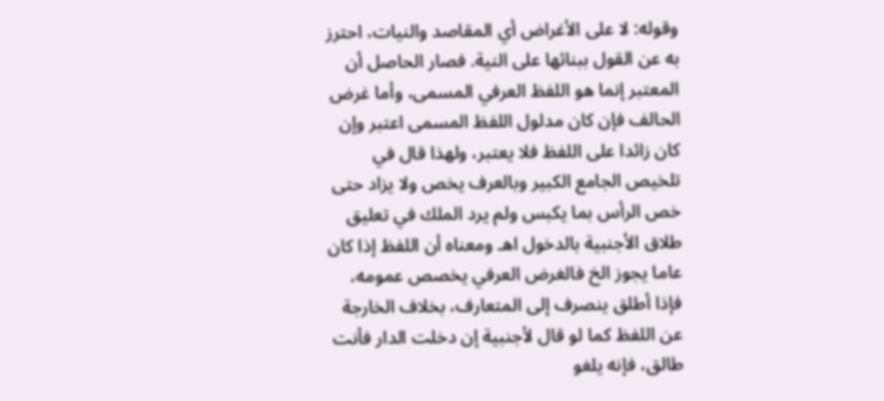وقوله: لا على الأغراض أي المقاصد والنيات، احترز به عن القول ببنائها على النية. فصار الحاصل أن المعتبر إنما هو اللفظ العرفي المسمى، وأما غرض الحالف فإن كان مدلول اللفظ المسمى اعتبر وإن كان زائدا على اللفظ فلا يعتبر، ولهذا قال في تلخيص الجامع الكبير وبالعرف يخص ولا يزاد حتى خص الرأس بما يكبس ولم يرد الملك في تعليق طلاق الأجنبية بالدخول اهـ ومعناه أن اللفظ إذا كان عاما يجوز الخ فالغرض العرفي يخصص عمومه، فإذا أطلق ينصرف إلى المتعارف، بخلاف الخارجة عن اللفظ كما لو قال لأجنبية إن دخلت الدار فأنت طالق، فإنه يلغو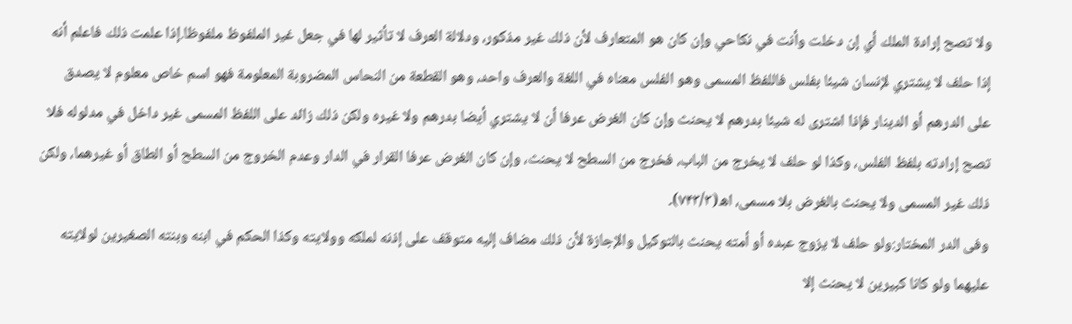ولا تصح إرادة الملك أي إن دخلت وأنت في نكاحي وإن كان هو المتعارف لأن ذلك غير مذكور، ودلالة العرف لا تأثير لها في جعل غير الملفوظ ملفوظا.إذا علمت ذلك فاعلم أنه إذا حلف لا يشتري لإنسان شيئا بفلس فاللفظ المسمى وهو الفلس معناه في اللغة والعرف واحد، وهو القطعة من النحاس المضروبة المعلومة فهو اسم خاص معلوم لا يصدق على الدرهم أو الدينار فإذا اشترى له شيئا بدرهم لا يحنث وإن كان الغرض عرفا أن لا يشتري أيضا بدرهم ولا غيره ولكن ذلك زائد على اللفظ المسمى غير داخل في مدلوله فلا تصح إرادته بلفظ الفلس، وكذا لو حلف لا يخرج من الباب، فخرج من السطح لا يحنث، وإن كان الغرض عرفا القرار في الدار وعدم الخروج من السطح أو الطاق أو غيرهما، ولكن ذلك غير المسمى ولا يحنث بالغرض بلا مسمى، اھ(۷۴۳/۳)۔
وفی الدر المختار:ولو حلف لا يزوج عبده أو أمته يحنث بالتوكيل والإجازة لأن ذلك مضاف إليه متوقف على إذنه لملكه وولايته وكذا الحكم في ابنه وبنته الصغيرين لولايته عليهما ولو كانا كبيرين لا يحنث إلا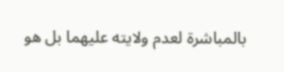بالمباشرة لعدم ولايته عليهما بل هو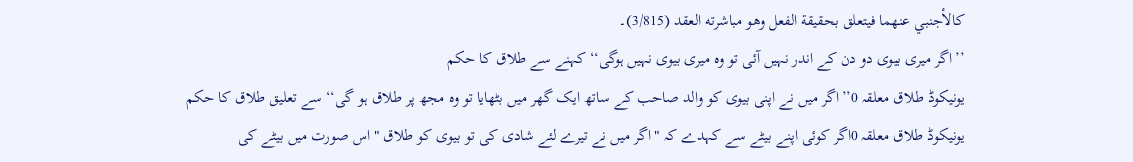كالأجنبي عنهما فيتعلق بحقيقة الفعل وهو مباشرته العقد (3/815)۔
’’اگر میری بیوی دو دن کے اندر نہیں آئی تو وہ میری بیوی نہیں ہوگی‘‘ کہنے سے طلاق کا حکم
یونیکوڈ طلاق معلقہ 0’’اگر میں نے اپنی بیوی کو والد صاحب کے ساتھ ایک گھر میں بٹھایا تو وہ مجھ پر طلاق ہو گی‘‘ سے تعلیق طلاق کا حکم
یونیکوڈ طلاق معلقہ 0اگر کوئی اپنے بیٹے سے کہدے کہ "اگر میں نے تیرے لئے شادی کی تو بیوی کو طلاق "اس صورت میں بیٹے کی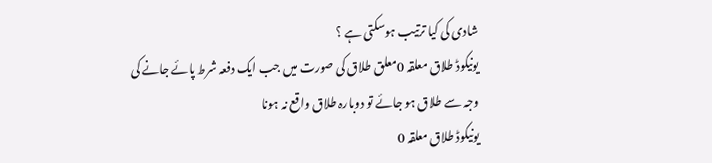شادی کی کیا ترتیب ہوسکتی ہے ؟
یونیکوڈ طلاق معلقہ 0معلق طلاق کی صورت میں جب ایک دفعہ شرط پائے جانے کی وجہ سے طلاق ہو جائے تو دوبارہ طلاق واقع نہ ہونا
یونیکوڈ طلاق معلقہ 0